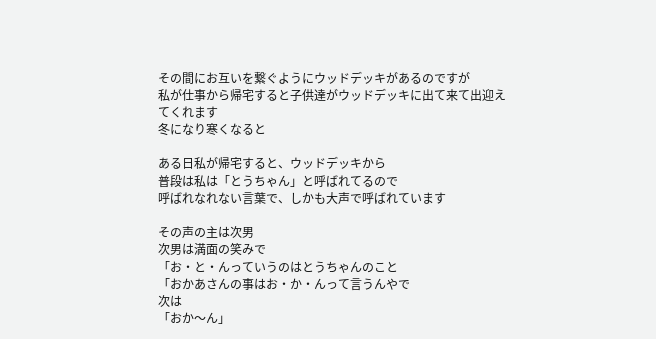その間にお互いを繋ぐようにウッドデッキがあるのですが
私が仕事から帰宅すると子供達がウッドデッキに出て来て出迎えてくれます
冬になり寒くなると

ある日私が帰宅すると、ウッドデッキから
普段は私は「とうちゃん」と呼ばれてるので
呼ばれなれない言葉で、しかも大声で呼ばれています

その声の主は次男
次男は満面の笑みで
「お・と・んっていうのはとうちゃんのこと
「おかあさんの事はお・か・んって言うんやで
次は
「おか〜ん」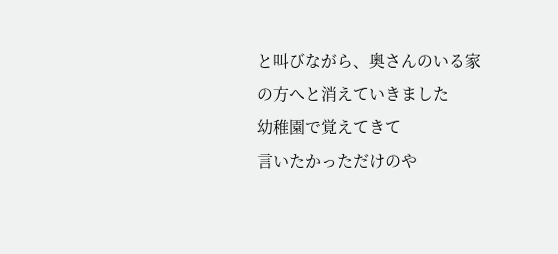と叫びながら、奥さんのいる家の方へと消えていきました
幼稚園で覚えてきて
言いたかっただけのや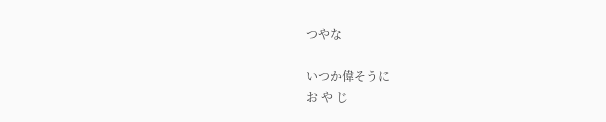つやな

いつか偉そうに
お や じ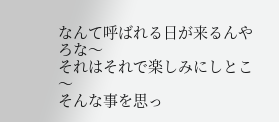なんて呼ばれる日が来るんやろな〜
それはそれで楽しみにしとこ〜
そんな事を思っ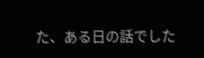た、ある日の話でした